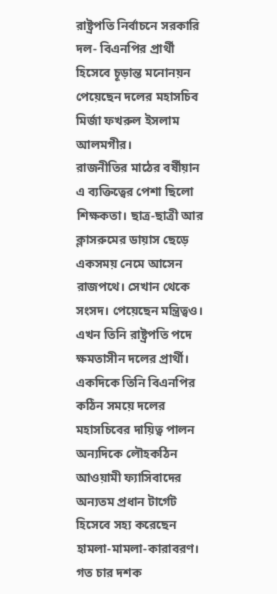রাষ্ট্রপতি নির্বাচনে সরকারি দল- বিএনপির প্রার্থী হিসেবে চূড়ান্ত মনোনয়ন পেয়েছেন দলের মহাসচিব মির্জা ফখরুল ইসলাম আলমগীর।
রাজনীতির মাঠের বর্ষীয়ান এ ব্যক্তিত্বের পেশা ছিলো শিক্ষকতা। ছাত্র-ছাত্রী আর ক্লাসরুমের ডায়াস ছেড়ে একসময় নেমে আসেন রাজপথে। সেখান থেকে সংসদ। পেয়েছেন মন্ত্রিত্বও। এখন তিনি রাষ্ট্রপতি পদে ক্ষমতাসীন দলের প্রার্থী।
একদিকে তিনি বিএনপির কঠিন সময়ে দলের মহাসচিবের দায়িত্ব পালন অন্যদিকে লৌহকঠিন আওয়ামী ফ্যাসিবাদের অন্যতম প্রধান টার্গেট হিসেবে সহ্য করেছেন হামলা-মামলা-কারাবরণ।
গত চার দশক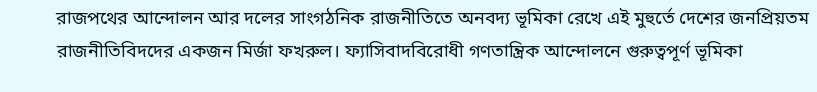রাজপথের আন্দোলন আর দলের সাংগঠনিক রাজনীতিতে অনবদ্য ভূমিকা রেখে এই মুহুর্তে দেশের জনপ্রিয়তম রাজনীতিবিদদের একজন মির্জা ফখরুল। ফ্যাসিবাদবিরোধী গণতান্ত্রিক আন্দোলনে গুরুত্বপূর্ণ ভূমিকা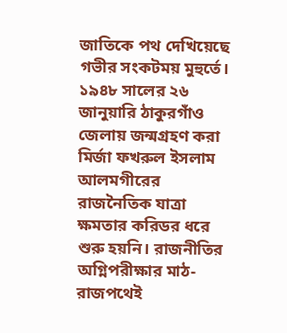জাতিকে পথ দেখিয়েছে গভীর সংকটময় মুহুর্তে।
১৯৪৮ সালের ২৬ জানুয়ারি ঠাকুরগাঁও জেলায় জন্মগ্রহণ করা মির্জা ফখরুল ইসলাম আলমগীরের রাজনৈতিক যাত্রা ক্ষমতার করিডর ধরে শুরু হয়নি। রাজনীতির অগ্নিপরীক্ষার মাঠ- রাজপথেই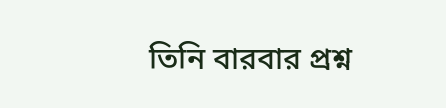তিনি বারবার প্রশ্ন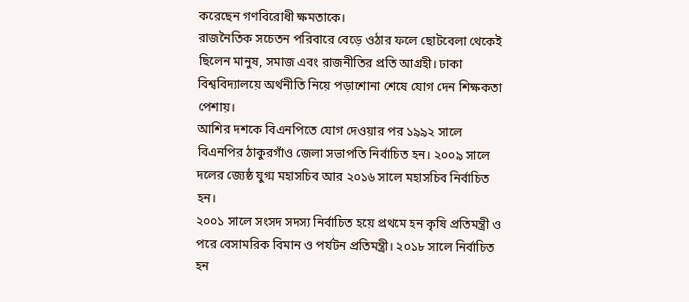করেছেন গণবিরোধী ক্ষমতাকে।
রাজনৈতিক সচেতন পরিবারে বেড়ে ওঠার ফলে ছোটবেলা থেকেই ছিলেন মানুষ, সমাজ এবং রাজনীতির প্রতি আগ্রহী। ঢাকা বিশ্ববিদ্যালয়ে অর্থনীতি নিয়ে পড়াশোনা শেষে যোগ দেন শিক্ষকতা পেশায়।
আশির দশকে বিএনপিতে যোগ দেওয়ার পর ১৯৯২ সালে বিএনপির ঠাকুরগাঁও জেলা সভাপতি নির্বাচিত হন। ২০০৯ সালে দলের জ্যেষ্ঠ যুগ্ম মহাসচিব আর ২০১৬ সালে মহাসচিব নির্বাচিত হন।
২০০১ সালে সংসদ সদস্য নির্বাচিত হয়ে প্রথমে হন কৃষি প্রতিমন্ত্রী ও পরে বেসামরিক বিমান ও পর্যটন প্রতিমন্ত্রী। ২০১৮ সালে নির্বাচিত হন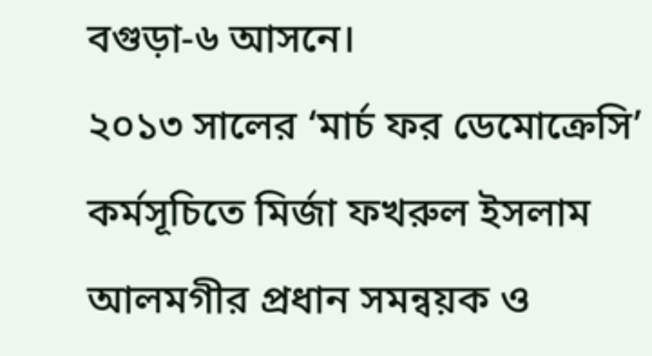বগুড়া-৬ আসনে।
২০১৩ সালের ‘মার্চ ফর ডেমোক্রেসি’ কর্মসূচিতে মির্জা ফখরুল ইসলাম আলমগীর প্রধান সমন্বয়ক ও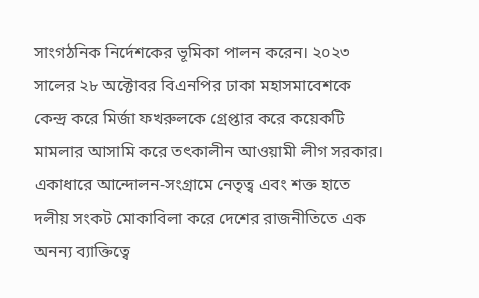সাংগঠনিক নির্দেশকের ভূমিকা পালন করেন। ২০২৩ সালের ২৮ অক্টোবর বিএনপির ঢাকা মহাসমাবেশকে কেন্দ্র করে মির্জা ফখরুলকে গ্রেপ্তার করে কয়েকটি মামলার আসামি করে তৎকালীন আওয়ামী লীগ সরকার।
একাধারে আন্দোলন-সংগ্রামে নেতৃত্ব এবং শক্ত হাতে দলীয় সংকট মোকাবিলা করে দেশের রাজনীতিতে এক অনন্য ব্যাক্তিত্বে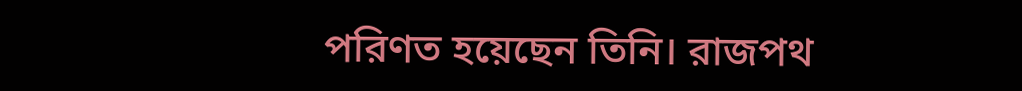পরিণত হয়েছেন তিনি। রাজপথ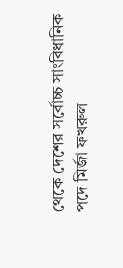থেকে দেশের সর্বোচ্চ সাংবিধানিক পদে মির্জা ফখরুল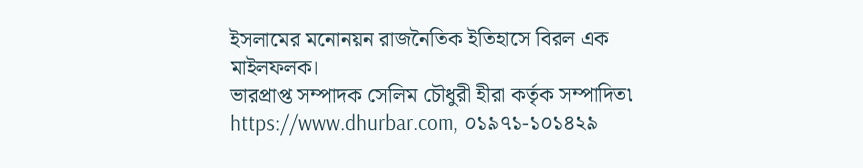ইসলামের মনোনয়ন রাজনৈতিক ইতিহাসে বিরল এক মাইলফলক।
ভারপ্রাপ্ত সম্পাদক সেলিম চৌধুরী হীরা কর্তৃক সম্পাদিত৷ https://www.dhurbar.com, ০১৯৭১-১০১৪২৯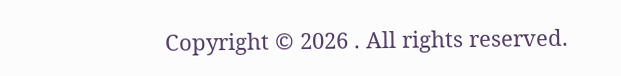Copyright © 2026 . All rights reserved.